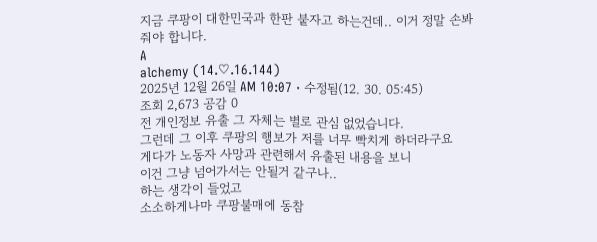지금 쿠팡이 대한민국과 한판 붙자고 하는건데.. 이거 정말 손봐줘야 합니다.
A
alchemy (14.♡.16.144)
2025년 12월 26일 AM 10:07 · 수정됨(12. 30. 05:45)
조회 2,673 공감 0
전 개인정보 유출 그 자체는 별로 관심 없었습니다.
그런데 그 이후 쿠팡의 행보가 저를 너무 빡치게 하더라구요
게다가 노동자 사망과 관련해서 유출된 내용을 보니
이건 그냥 넘어가서는 안될거 같구나..
하는 생각이 들었고
소소하게나마 쿠팡불매에 동참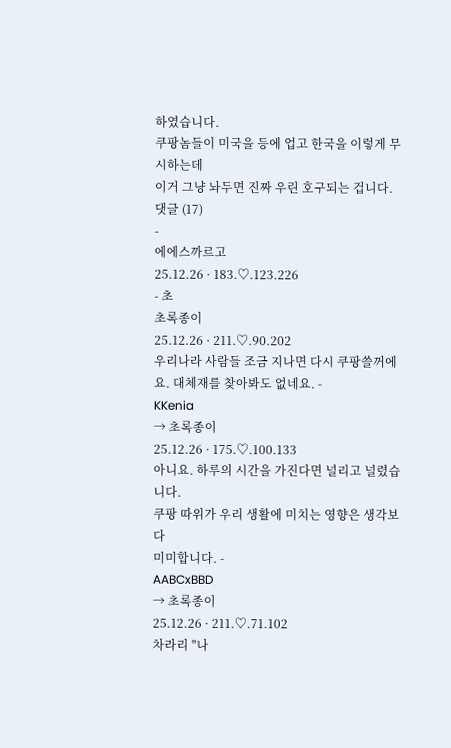하였습니다.
쿠팡놈들이 미국을 등에 업고 한국을 이렇게 무시하는데
이거 그냥 놔두면 진짜 우린 호구되는 겁니다.
댓글 (17)
-
에에스까르고
25.12.26 · 183.♡.123.226
- 초
초록종이
25.12.26 · 211.♡.90.202
우리나라 사람들 조금 지나면 다시 쿠팡쓸꺼에요. 대체재를 찾아봐도 없네요. -
KKenia
→ 초록종이
25.12.26 · 175.♡.100.133
아니요. 하루의 시간을 가진다면 널리고 널렸습니다.
쿠팡 따위가 우리 생활에 미치는 영향은 생각보다
미미합니다. -
AABCxBBD
→ 초록종이
25.12.26 · 211.♡.71.102
차라리 "나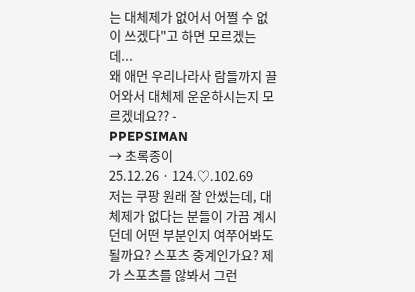는 대체제가 없어서 어쩔 수 없이 쓰겠다"고 하면 모르겠는데...
왜 애먼 우리나라사 람들까지 끌어와서 대체제 운운하시는지 모르겠네요?? -
PPEPSIMAN
→ 초록종이
25.12.26 · 124.♡.102.69
저는 쿠팡 원래 잘 안썼는데, 대체제가 없다는 분들이 가끔 계시던데 어떤 부분인지 여쭈어봐도 될까요? 스포츠 중계인가요? 제가 스포츠를 않봐서 그런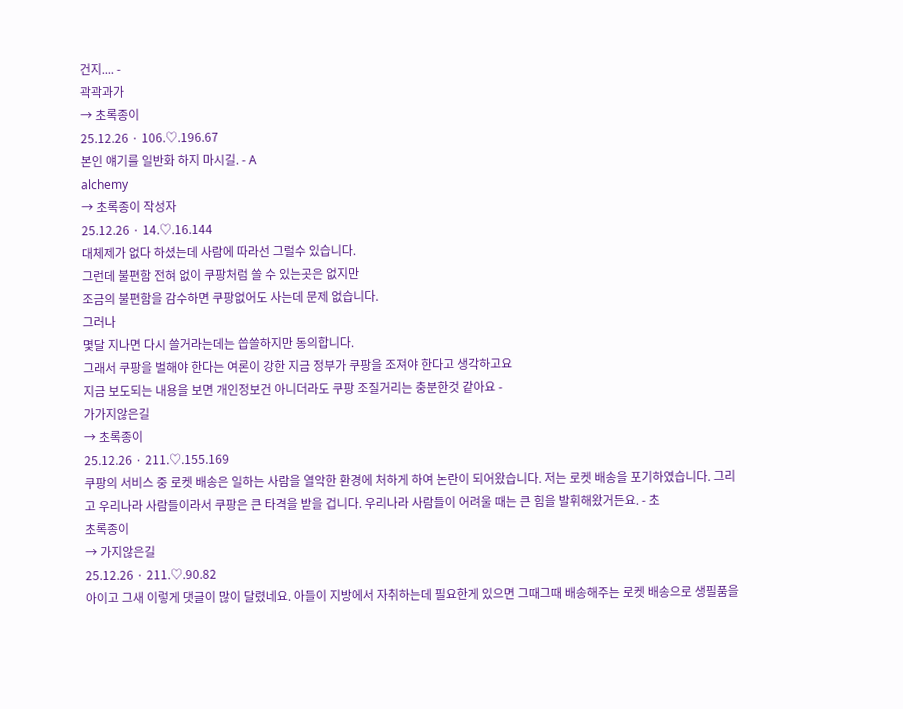건지.... -
곽곽과가
→ 초록종이
25.12.26 · 106.♡.196.67
본인 얘기를 일반화 하지 마시길. - A
alchemy
→ 초록종이 작성자
25.12.26 · 14.♡.16.144
대체제가 없다 하셨는데 사람에 따라선 그럴수 있습니다.
그런데 불편함 전혀 없이 쿠팡처럼 쓸 수 있는곳은 없지만
조금의 불편함을 감수하면 쿠팡없어도 사는데 문제 없습니다.
그러나
몇달 지나면 다시 쓸거라는데는 씁쓸하지만 동의합니다.
그래서 쿠팡을 벌해야 한다는 여론이 강한 지금 정부가 쿠팡을 조져야 한다고 생각하고요
지금 보도되는 내용을 보면 개인정보건 아니더라도 쿠팡 조질거리는 충분한것 같아요 -
가가지않은길
→ 초록종이
25.12.26 · 211.♡.155.169
쿠팡의 서비스 중 로켓 배송은 일하는 사람을 열악한 환경에 처하게 하여 논란이 되어왔습니다. 저는 로켓 배송을 포기하였습니다. 그리고 우리나라 사람들이라서 쿠팡은 큰 타격을 받을 겁니다. 우리나라 사람들이 어려울 때는 큰 힘을 발휘해왔거든요. - 초
초록종이
→ 가지않은길
25.12.26 · 211.♡.90.82
아이고 그새 이렇게 댓글이 많이 달렸네요. 아들이 지방에서 자취하는데 필요한게 있으면 그때그때 배송해주는 로켓 배송으로 생필품을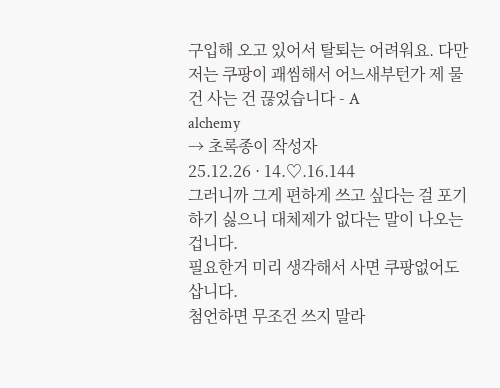구입해 오고 있어서 탈퇴는 어려워요. 다만 저는 쿠팡이 괘씸해서 어느새부턴가 제 물건 사는 건 끊었습니다 - A
alchemy
→ 초록종이 작성자
25.12.26 · 14.♡.16.144
그러니까 그게 편하게 쓰고 싶다는 걸 포기하기 싫으니 대체제가 없다는 말이 나오는 겁니다.
필요한거 미리 생각해서 사면 쿠팡없어도 삽니다.
첨언하면 무조건 쓰지 말라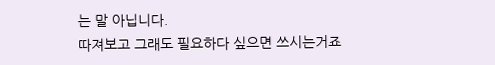는 말 아닙니다.
따져보고 그래도 필요하다 싶으면 쓰시는거죠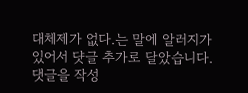대체제가 없다.는 말에 알러지가 있어서 댯글 추가로 달았습니다.
댓글을 작성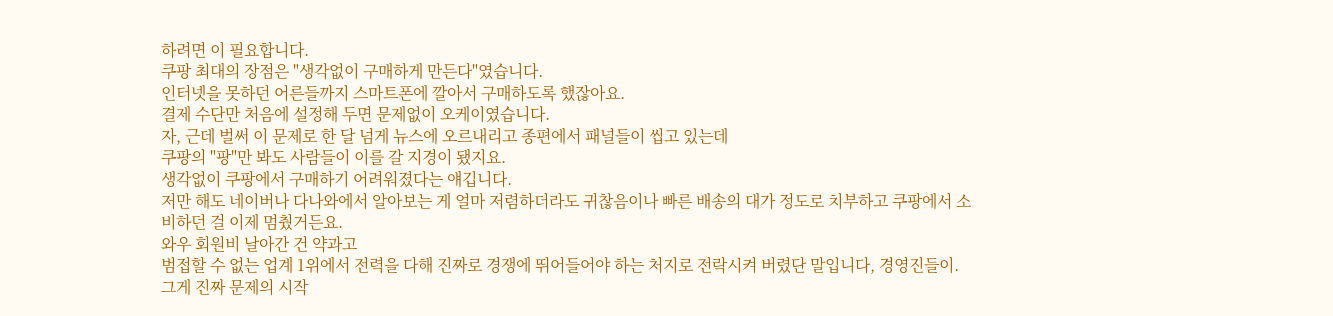하려면 이 필요합니다.
쿠팡 최대의 장점은 "생각없이 구매하게 만든다"였습니다.
인터넷을 못하던 어른들까지 스마트폰에 깔아서 구매하도록 했잖아요.
결제 수단만 처음에 설정해 두면 문제없이 오케이였습니다.
자, 근데 벌써 이 문제로 한 달 넘게 뉴스에 오르내리고 종편에서 패널들이 씹고 있는데
쿠팡의 "팡"만 봐도 사람들이 이를 갈 지경이 됐지요.
생각없이 쿠팡에서 구매하기 어려워졌다는 얘깁니다.
저만 해도 네이버나 다나와에서 알아보는 게 얼마 저렴하더라도 귀찮음이나 빠른 배송의 대가 정도로 치부하고 쿠팡에서 소비하던 걸 이제 멈췄거든요.
와우 회원비 날아간 건 약과고
범접할 수 없는 업계 1위에서 전력을 다해 진짜로 경쟁에 뛰어들어야 하는 처지로 전락시켜 버렸단 말입니다, 경영진들이.
그게 진짜 문제의 시작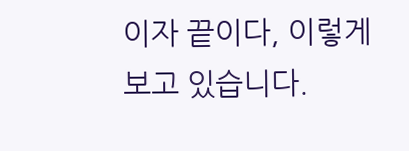이자 끝이다, 이렇게 보고 있습니다.